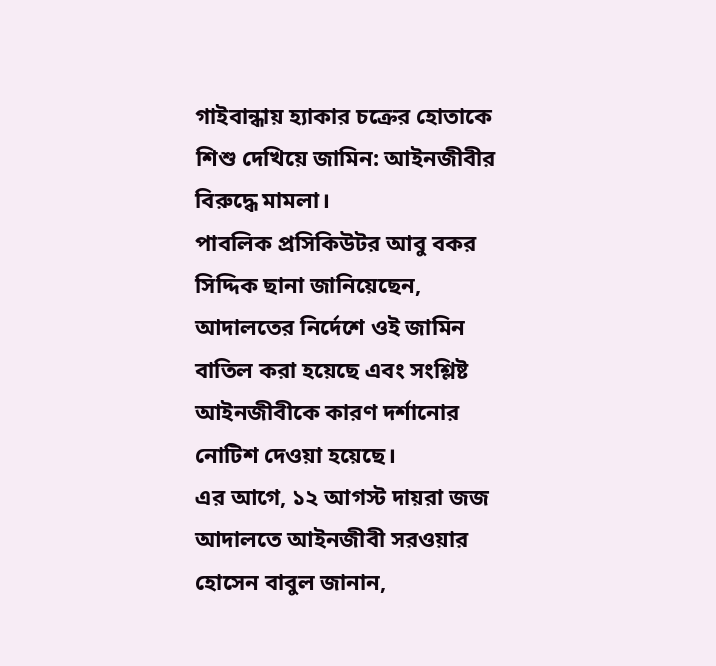গাইবান্ধায় হ্যাকার চক্রের হোতাকে শিশু দেখিয়ে জামিন: আইনজীবীর বিরুদ্ধে মামলা।
পাবলিক প্রসিকিউটর আবু বকর সিদ্দিক ছানা জানিয়েছেন, আদালতের নির্দেশে ওই জামিন বাতিল করা হয়েছে এবং সংশ্লিষ্ট আইনজীবীকে কারণ দর্শানোর নোটিশ দেওয়া হয়েছে।
এর আগে, ১২ আগস্ট দায়রা জজ আদালতে আইনজীবী সরওয়ার হোসেন বাবুল জানান,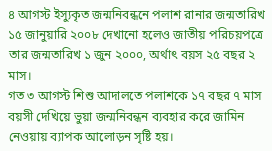৪ আগস্ট ইস্যুকৃত জন্মনিবন্ধনে পলাশ রানার জন্মতারিখ ১৫ জানুয়ারি ২০০৮ দেখানো হলেও জাতীয় পরিচয়পত্রে তার জন্মতারিখ ১ জুন ২০০০, অর্থাৎ বয়স ২৫ বছর ২ মাস।
গত ৩ আগস্ট শিশু আদালতে পলাশকে ১৭ বছর ৭ মাস বয়সী দেখিয়ে ভুয়া জন্মনিবন্ধন ব্যবহার করে জামিন নেওয়ায় ব্যাপক আলোড়ন সৃষ্টি হয়।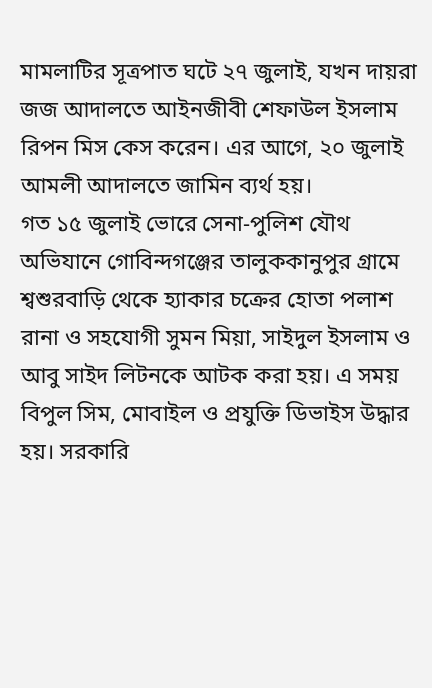মামলাটির সূত্রপাত ঘটে ২৭ জুলাই, যখন দায়রা জজ আদালতে আইনজীবী শেফাউল ইসলাম রিপন মিস কেস করেন। এর আগে, ২০ জুলাই আমলী আদালতে জামিন ব্যর্থ হয়।
গত ১৫ জুলাই ভোরে সেনা-পুলিশ যৌথ অভিযানে গোবিন্দগঞ্জের তালুককানুপুর গ্রামে শ্বশুরবাড়ি থেকে হ্যাকার চক্রের হোতা পলাশ রানা ও সহযোগী সুমন মিয়া, সাইদুল ইসলাম ও আবু সাইদ লিটনকে আটক করা হয়। এ সময় বিপুল সিম, মোবাইল ও প্রযুক্তি ডিভাইস উদ্ধার হয়। সরকারি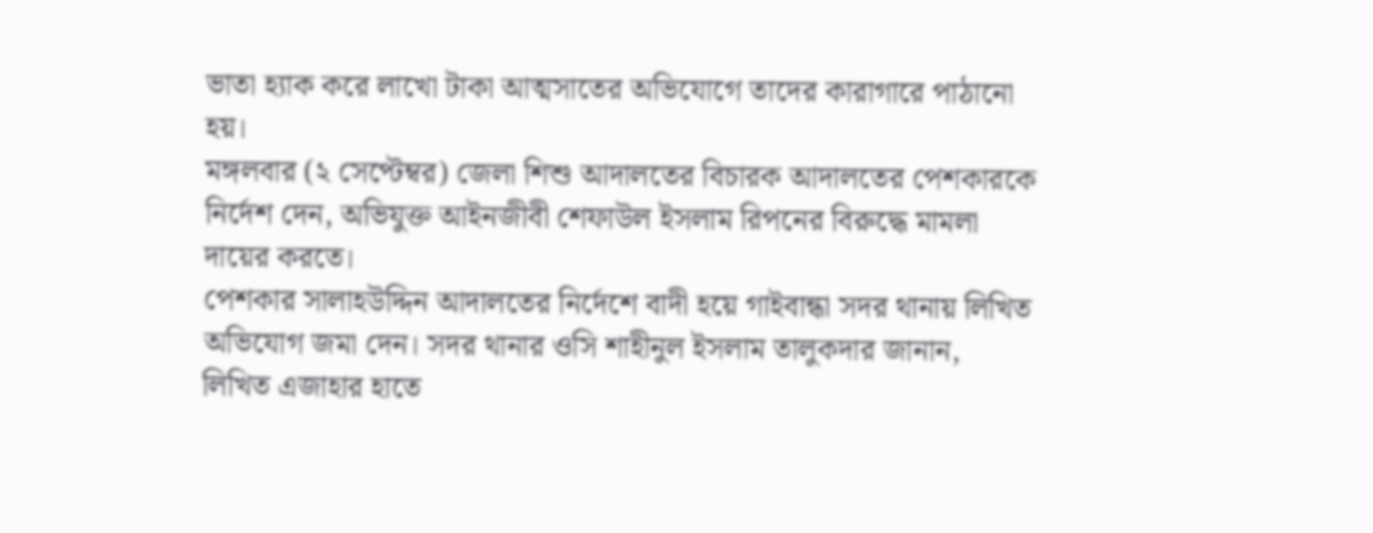ভাতা হ্যাক করে লাখো টাকা আত্মসাতের অভিযোগে তাদের কারাগারে পাঠানো হয়।
মঙ্গলবার (২ সেপ্টেম্বর) জেলা শিশু আদালতের বিচারক আদালতের পেশকারকে নির্দেশ দেন, অভিযুক্ত আইনজীবী শেফাউল ইসলাম রিপনের বিরুদ্ধে মামলা দায়ের করতে।
পেশকার সালাহউদ্দিন আদালতের নির্দেশে বাদী হয়ে গাইবান্ধা সদর থানায় লিখিত অভিযোগ জমা দেন। সদর থানার ওসি শাহীনুল ইসলাম তালুকদার জানান, লিখিত এজাহার হাতে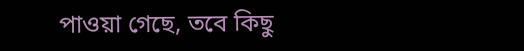পাওয়া গেছে, তবে কিছু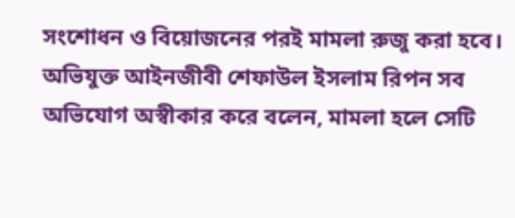সংশোধন ও বিয়োজনের পরই মামলা রুজু করা হবে।
অভিযুক্ত আইনজীবী শেফাউল ইসলাম রিপন সব অভিযোগ অস্বীকার করে বলেন, মামলা হলে সেটি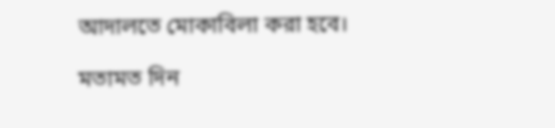আদালতে মোকাবিলা করা হবে।

মতামত দিন